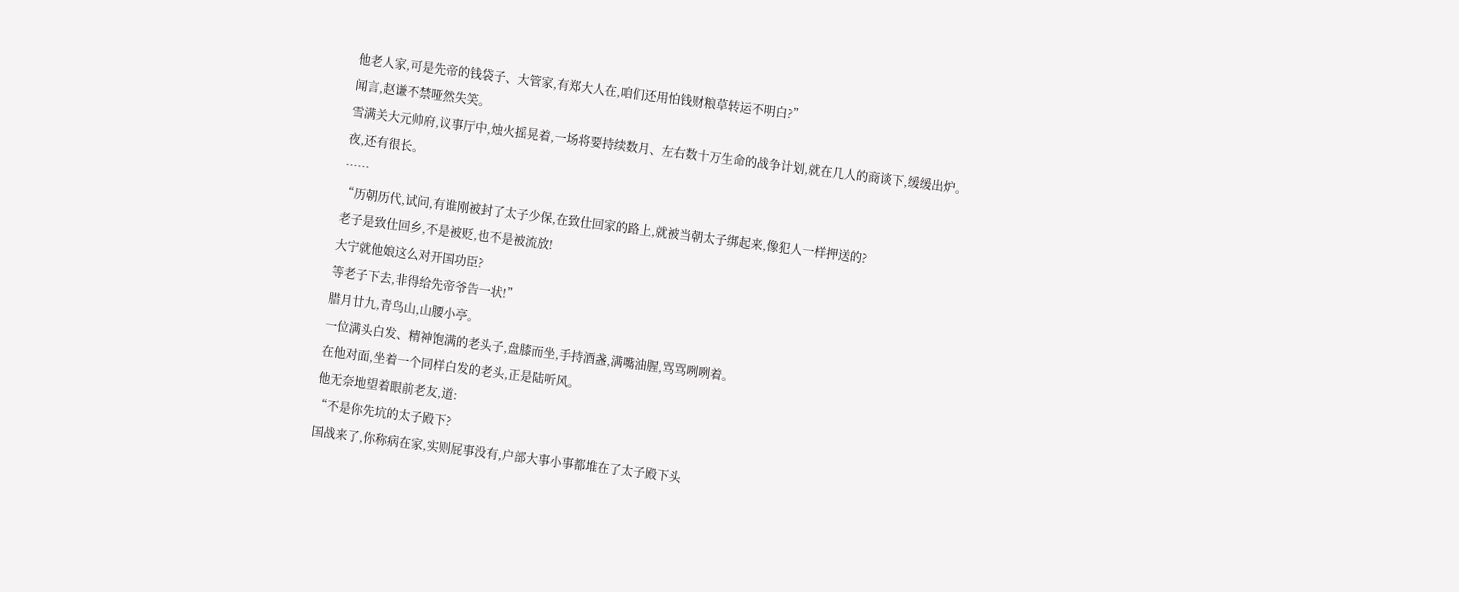他老人家,可是先帝的钱袋子、大管家,有郑大人在,咱们还用怕钱财粮草转运不明白?”
闻言,赵谦不禁哑然失笑。
雪满关大元帅府,议事厅中,烛火摇晃着,一场将要持续数月、左右数十万生命的战争计划,就在几人的商谈下,缓缓出炉。
夜,还有很长。
……
“历朝历代,试问,有谁刚被封了太子少保,在致仕回家的路上,就被当朝太子绑起来,像犯人一样押送的?
老子是致仕回乡,不是被贬,也不是被流放!
大宁就他娘这么对开国功臣?
等老子下去,非得给先帝爷告一状!”
腊月廿九,青鸟山,山腰小亭。
一位满头白发、精神饱满的老头子,盘膝而坐,手持酒盏,满嘴油腥,骂骂咧咧着。
在他对面,坐着一个同样白发的老头,正是陆听风。
他无奈地望着眼前老友,道:
“不是你先坑的太子殿下?
国战来了,你称病在家,实则屁事没有,户部大事小事都堆在了太子殿下头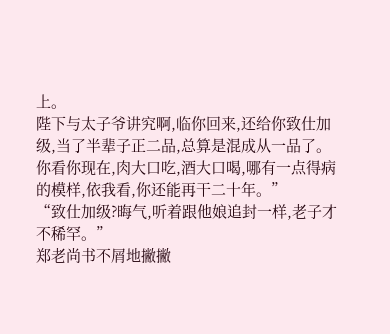上。
陛下与太子爷讲究啊,临你回来,还给你致仕加级,当了半辈子正二品,总算是混成从一品了。
你看你现在,肉大口吃,酒大口喝,哪有一点得病的模样,依我看,你还能再干二十年。”
“致仕加级?晦气,听着跟他娘追封一样,老子才不稀罕。”
郑老尚书不屑地撇撇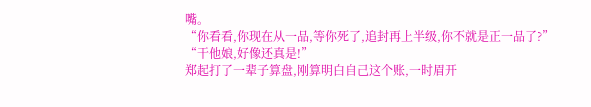嘴。
“你看看,你现在从一品,等你死了,追封再上半级,你不就是正一品了?”
“干他娘,好像还真是!”
郑起打了一辈子算盘,刚算明白自己这个账,一时眉开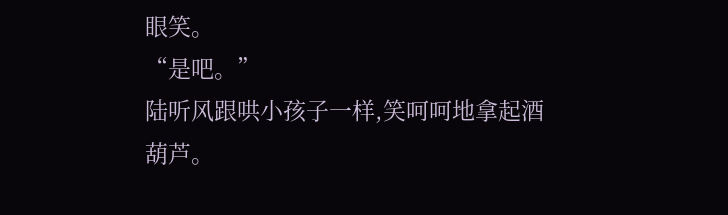眼笑。
“是吧。”
陆听风跟哄小孩子一样,笑呵呵地拿起酒葫芦。